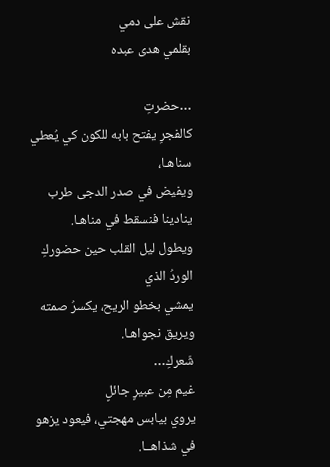نقش على دمي
بقلمي هدى عبده

…حضرتِ
كالفجرِ يفتح بابه للكون كي يُعطي سناهـا،
ويفيض في صدر الدجى طرب ينادينا فنسقط في مناهـا.
ويطول ليل القلب حين حضوركِ الوردُ الذي
يمشي بخطو الريح، يكسرُ صمته ويريق نجواهـا.
شَعركِ…
غيم مِن عبيرٍ جائلٍ
يروي بيابس مهجتي، فيعود يزهو في شذاهــا.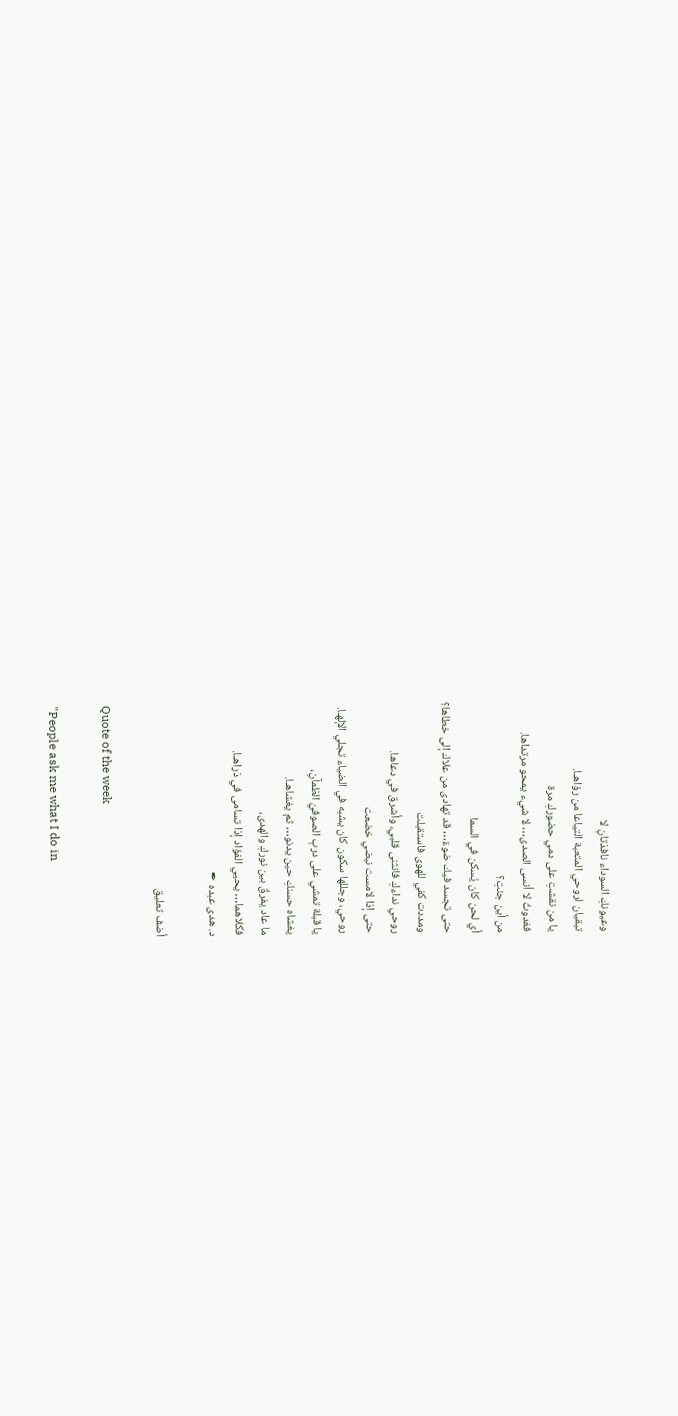وعيونكِ السوداء نافذتانِ لا
تبقيان لروحي المتعبة التياعا من رؤاهـا.
يا من نقشتِ على دمي حضوركِ مرة
فغدوتُ لا أنسى الصدى… لا شيء يمحو مرتداها.
من أين جئتِ؟
أي لحن كان يُسكن في السما
حتى تجسد فيك ضوءٌ… قد تهادى من علاك إلى خطاها؟
ومددت كفي للهوى فاستقبلت
روحي نداءكِ فانثنى قلبي، وأشرق في دعاها.
حتى إذا لامست نبضي خضعت
روحي، وجللها سكون كان يشبه في الضياء تجلي الإلهـا.
يا قبلة تمشي على دربِ الصوفيّ الظمآنِ،
يغشاه حسنكِ حين يدنو… ثم يغشاهـا.
ما عاد يفرقُ بين نوركِ والهدى،
فكلاهما… يحيي الفؤاد إذا تسامى في ذراهـا.
د. هدى عبده ✒

أضف تعليق

Quote of the week

"People ask me what I do in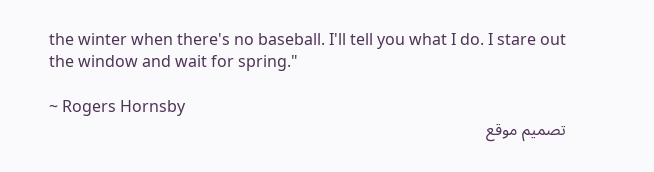the winter when there's no baseball. I'll tell you what I do. I stare out the window and wait for spring."

~ Rogers Hornsby
تصميم موقع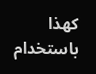كهذا باستخدام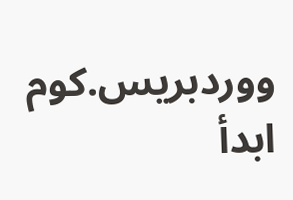ووردبريس.كوم
ابدأ